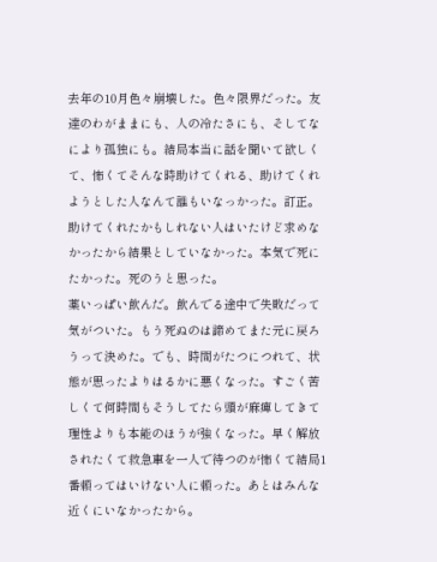去年の10月色々崩壊した。色々限界だった。友達のわがままにも、人の冷たさにも、そしてなにより孤独にも。結局本当に話を聞いて欲しくて、怖くてそんな時助けてくれる、助けてくれようとした人なんて誰もいなっかった。訂正。助けてくれたかもしれない人はいたけど求めなかったから結果としていなかった。本気で死にたかった。死のうと思った。
薬いっぱい飲んだ。飲んでる途中で失敗だって気がついた。もう死ぬのは諦めてまた元に戻ろうって決めた。でも、時間がたつにつれて、状態が思ったよりはるかに悪くなった。すごく苦しくて何時間もそうしてたら頭が麻痺してきて理性よりも本能のほうが強くなった。早く解放されたくて救急車を一人で待つのが怖くて結局1番頼ってはいけない人に頼った。あとはみんな近くにいなかったから。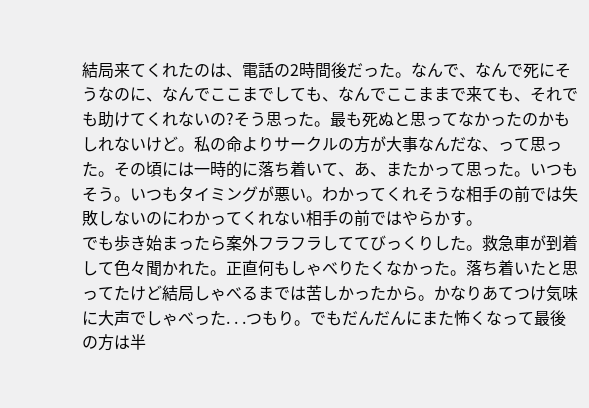結局来てくれたのは、電話の2時間後だった。なんで、なんで死にそうなのに、なんでここまでしても、なんでここままで来ても、それでも助けてくれないの?そう思った。最も死ぬと思ってなかったのかもしれないけど。私の命よりサークルの方が大事なんだな、って思った。その頃には一時的に落ち着いて、あ、またかって思った。いつもそう。いつもタイミングが悪い。わかってくれそうな相手の前では失敗しないのにわかってくれない相手の前ではやらかす。
でも歩き始まったら案外フラフラしててびっくりした。救急車が到着して色々聞かれた。正直何もしゃべりたくなかった。落ち着いたと思ってたけど結局しゃべるまでは苦しかったから。かなりあてつけ気味に大声でしゃべった. . .つもり。でもだんだんにまた怖くなって最後の方は半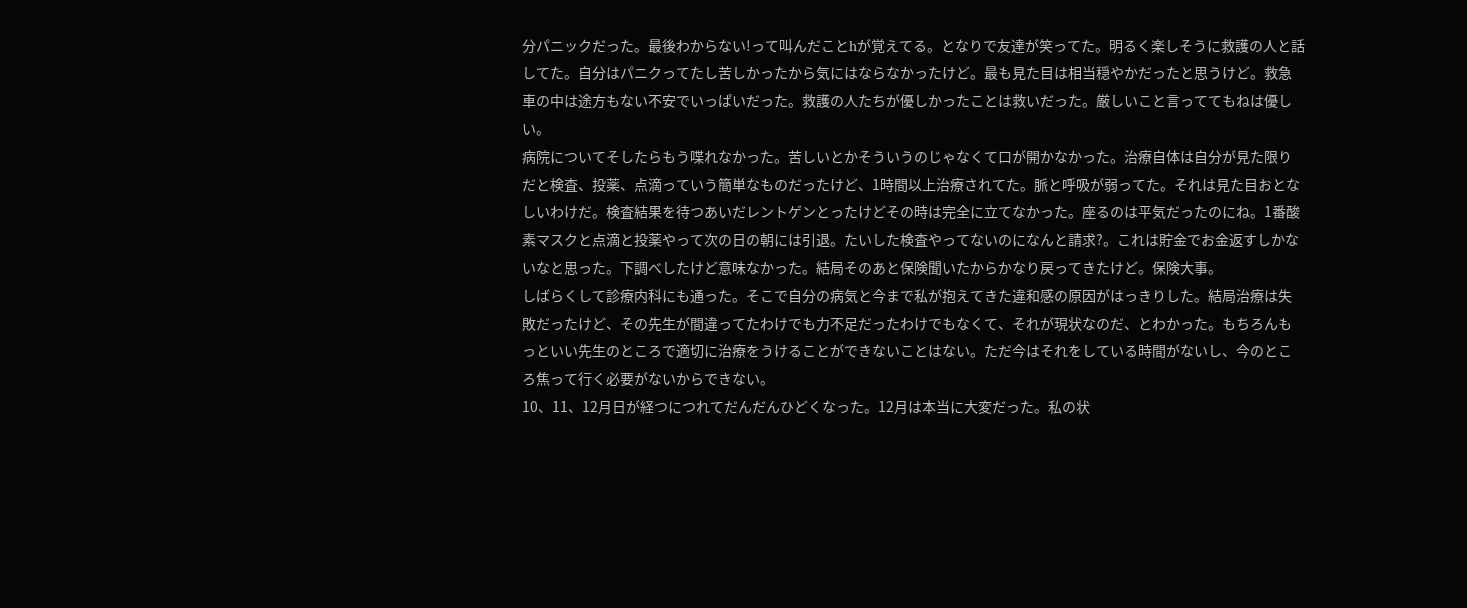分パニックだった。最後わからない!って叫んだことhが覚えてる。となりで友達が笑ってた。明るく楽しそうに救護の人と話してた。自分はパニクってたし苦しかったから気にはならなかったけど。最も見た目は相当穏やかだったと思うけど。救急車の中は途方もない不安でいっぱいだった。救護の人たちが優しかったことは救いだった。厳しいこと言っててもねは優しい。
病院についてそしたらもう喋れなかった。苦しいとかそういうのじゃなくて口が開かなかった。治療自体は自分が見た限りだと検査、投薬、点滴っていう簡単なものだったけど、1時間以上治療されてた。脈と呼吸が弱ってた。それは見た目おとなしいわけだ。検査結果を待つあいだレントゲンとったけどその時は完全に立てなかった。座るのは平気だったのにね。1番酸素マスクと点滴と投薬やって次の日の朝には引退。たいした検査やってないのになんと請求?。これは貯金でお金返すしかないなと思った。下調べしたけど意味なかった。結局そのあと保険聞いたからかなり戻ってきたけど。保険大事。
しばらくして診療内科にも通った。そこで自分の病気と今まで私が抱えてきた違和感の原因がはっきりした。結局治療は失敗だったけど、その先生が間違ってたわけでも力不足だったわけでもなくて、それが現状なのだ、とわかった。もちろんもっといい先生のところで適切に治療をうけることができないことはない。ただ今はそれをしている時間がないし、今のところ焦って行く必要がないからできない。
10、11、12月日が経つにつれてだんだんひどくなった。12月は本当に大変だった。私の状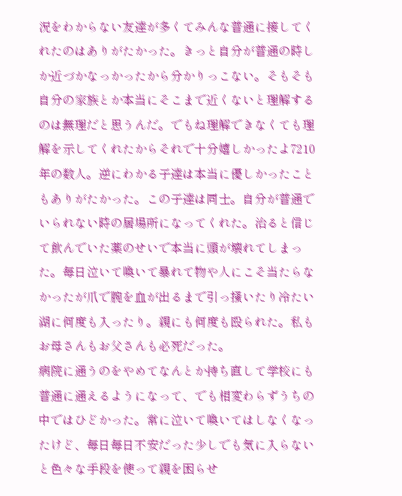況をわからない友達が多くてみんな普通に接してくれたのはありがたかった。きっと自分が普通の時しか近づかなっかったから分かりっこない。そもそも自分の家族とか本当にそこまで近くないと理解するのは無理だと思うんだ。でもね理解できなくても理解を示してくれたからそれで十分嬉しかったよ7210年の数人。逆にわかる子達は本当に優しかったこともありがたかった。この子達は同士。自分が普通でいられない時の居場所になってくれた。治ると信じて飲んでいた薬のせいで本当に頭が壊れてしまった。毎日泣いて喚いて暴れて物や人にこそ当たらなかったが爪で腕を血が出るまで引っ掻いたり冷たい湖に何度も入ったり。親にも何度も殴られた。私もお母さんもお父さんも必死だった。
病院に通うのをやめてなんとか持ち直して学校にも普通に通えるようになって、でも相変わらずうちの中ではひどかった。常に泣いて喚いてはしなくなったけど、毎日毎日不安だった少しでも気に入らないと色々な手段を使って親を困らせ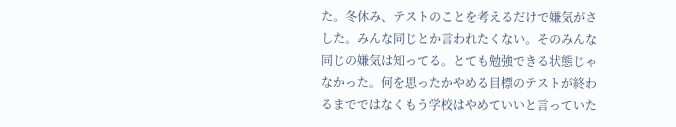た。冬休み、テストのことを考えるだけで嫌気がさした。みんな同じとか言われたくない。そのみんな同じの嫌気は知ってる。とても勉強できる状態じゃなかった。何を思ったかやめる目標のテストが終わるまでではなくもう学校はやめていいと言っていた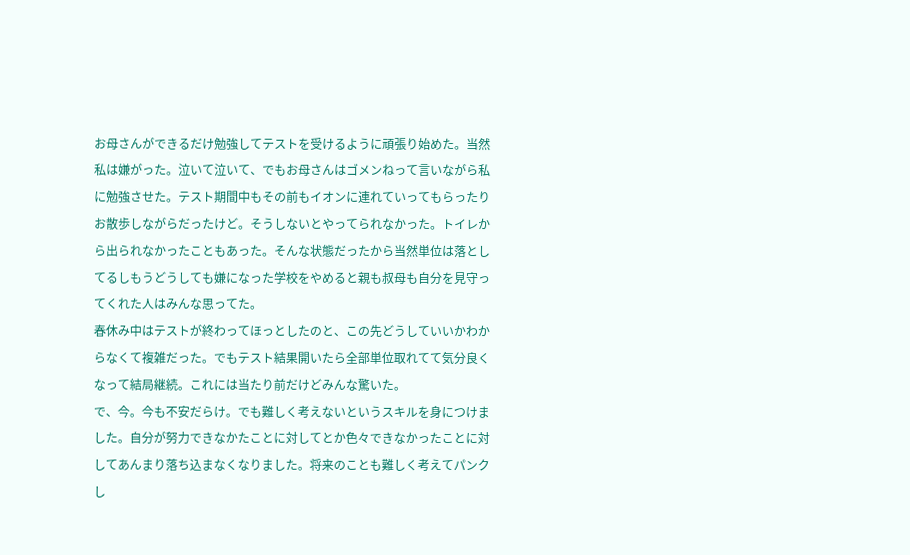お母さんができるだけ勉強してテストを受けるように頑張り始めた。当然私は嫌がった。泣いて泣いて、でもお母さんはゴメンねって言いながら私に勉強させた。テスト期間中もその前もイオンに連れていってもらったりお散歩しながらだったけど。そうしないとやってられなかった。トイレから出られなかったこともあった。そんな状態だったから当然単位は落としてるしもうどうしても嫌になった学校をやめると親も叔母も自分を見守ってくれた人はみんな思ってた。
春休み中はテストが終わってほっとしたのと、この先どうしていいかわからなくて複雑だった。でもテスト結果開いたら全部単位取れてて気分良くなって結局継続。これには当たり前だけどみんな驚いた。
で、今。今も不安だらけ。でも難しく考えないというスキルを身につけました。自分が努力できなかたことに対してとか色々できなかったことに対してあんまり落ち込まなくなりました。将来のことも難しく考えてパンクし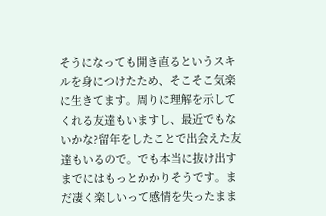そうになっても開き直るというスキルを身につけたため、そこそこ気楽に生きてます。周りに理解を示してくれる友達もいますし、最近でもないかな?留年をしたことで出会えた友達もいるので。でも本当に抜け出すまでにはもっとかかりそうです。まだ凄く楽しいって感情を失ったまま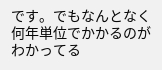です。でもなんとなく何年単位でかかるのがわかってる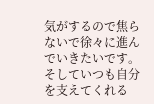気がするので焦らないで徐々に進んでいきたいです。そしていつも自分を支えてくれる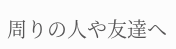周りの人や友達へ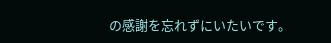の感謝を忘れずにいたいです。